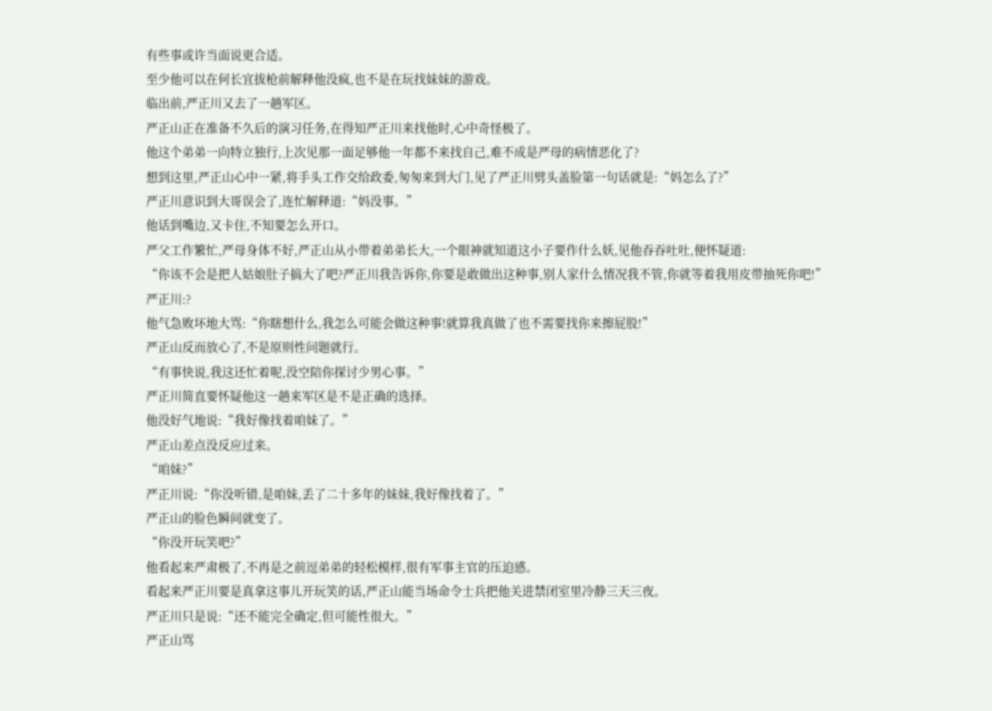有些事或许当面说更合适。
至少他可以在何长宜拔枪前解释他没疯,也不是在玩找妹妹的游戏。
临出前,严正川又去了一趟军区。
严正山正在准备不久后的演习任务,在得知严正川来找他时,心中奇怪极了。
他这个弟弟一向特立独行,上次见那一面足够他一年都不来找自己,难不成是严母的病情恶化了?
想到这里,严正山心中一紧,将手头工作交给政委,匆匆来到大门,见了严正川劈头盖脸第一句话就是:“妈怎么了?”
严正川意识到大哥误会了,连忙解释道:“妈没事。”
他话到嘴边,又卡住,不知要怎么开口。
严父工作繁忙,严母身体不好,严正山从小带着弟弟长大,一个眼神就知道这小子要作什么妖,见他吞吞吐吐,便怀疑道:
“你该不会是把人姑娘肚子搞大了吧?严正川我告诉你,你要是敢做出这种事,别人家什么情况我不管,你就等着我用皮带抽死你吧!”
严正川:?
他气急败坏地大骂:“你瞎想什么,我怎么可能会做这种事!就算我真做了也不需要找你来擦屁股!”
严正山反而放心了,不是原则性问题就行。
“有事快说,我这还忙着呢,没空陪你探讨少男心事。”
严正川简直要怀疑他这一趟来军区是不是正确的选择。
他没好气地说:“我好像找着咱妹了。”
严正山差点没反应过来。
“咱妹?”
严正川说:“你没听错,是咱妹,丢了二十多年的妹妹,我好像找着了。”
严正山的脸色瞬间就变了。
“你没开玩笑吧?”
他看起来严肃极了,不再是之前逗弟弟的轻松模样,很有军事主官的压迫感。
看起来严正川要是真拿这事儿开玩笑的话,严正山能当场命令士兵把他关进禁闭室里冷静三天三夜。
严正川只是说:“还不能完全确定,但可能性很大。”
严正山骂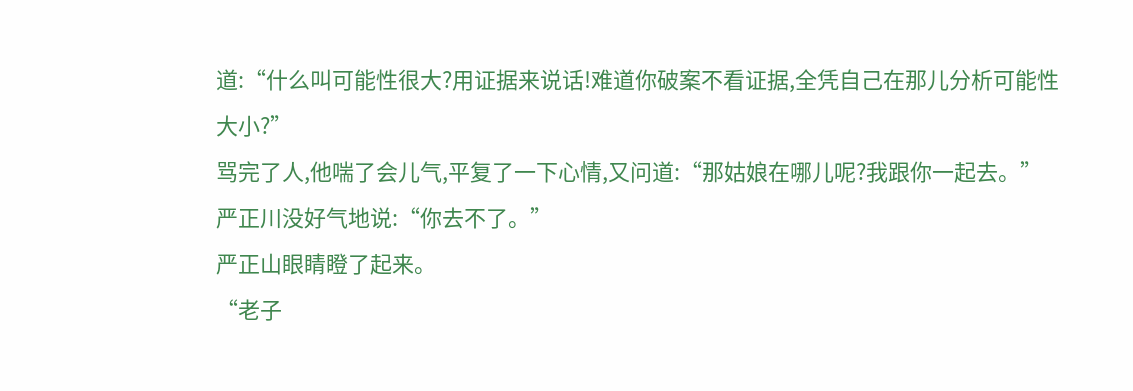道:“什么叫可能性很大?用证据来说话!难道你破案不看证据,全凭自己在那儿分析可能性大小?”
骂完了人,他喘了会儿气,平复了一下心情,又问道:“那姑娘在哪儿呢?我跟你一起去。”
严正川没好气地说:“你去不了。”
严正山眼睛瞪了起来。
“老子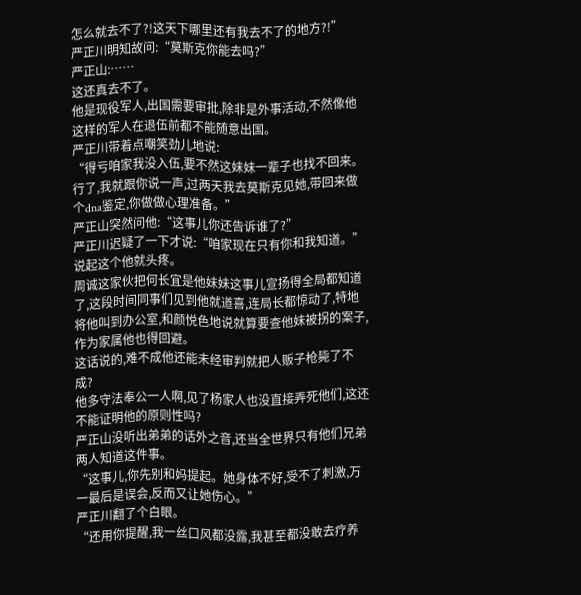怎么就去不了?!这天下哪里还有我去不了的地方?!”
严正川明知故问:“莫斯克你能去吗?”
严正山:……
这还真去不了。
他是现役军人,出国需要审批,除非是外事活动,不然像他这样的军人在退伍前都不能随意出国。
严正川带着点嘲笑劲儿地说:
“得亏咱家我没入伍,要不然这妹妹一辈子也找不回来。行了,我就跟你说一声,过两天我去莫斯克见她,带回来做个dna鉴定,你做做心理准备。”
严正山突然问他:“这事儿你还告诉谁了?”
严正川迟疑了一下才说:“咱家现在只有你和我知道。”
说起这个他就头疼。
周诚这家伙把何长宜是他妹妹这事儿宣扬得全局都知道了,这段时间同事们见到他就道喜,连局长都惊动了,特地将他叫到办公室,和颜悦色地说就算要查他妹被拐的案子,作为家属他也得回避。
这话说的,难不成他还能未经审判就把人贩子枪毙了不成?
他多守法奉公一人啊,见了杨家人也没直接弄死他们,这还不能证明他的原则性吗?
严正山没听出弟弟的话外之音,还当全世界只有他们兄弟两人知道这件事。
“这事儿,你先别和妈提起。她身体不好,受不了刺激,万一最后是误会,反而又让她伤心。”
严正川翻了个白眼。
“还用你提醒,我一丝口风都没露,我甚至都没敢去疗养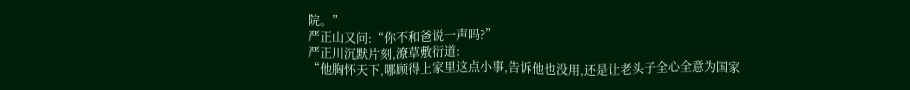院。”
严正山又问:“你不和爸说一声吗?”
严正川沉默片刻,潦草敷衍道:
“他胸怀天下,哪顾得上家里这点小事,告诉他也没用,还是让老头子全心全意为国家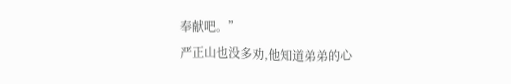奉献吧。”
严正山也没多劝,他知道弟弟的心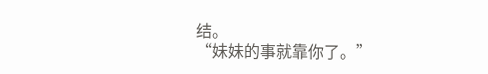结。
“妹妹的事就靠你了。”